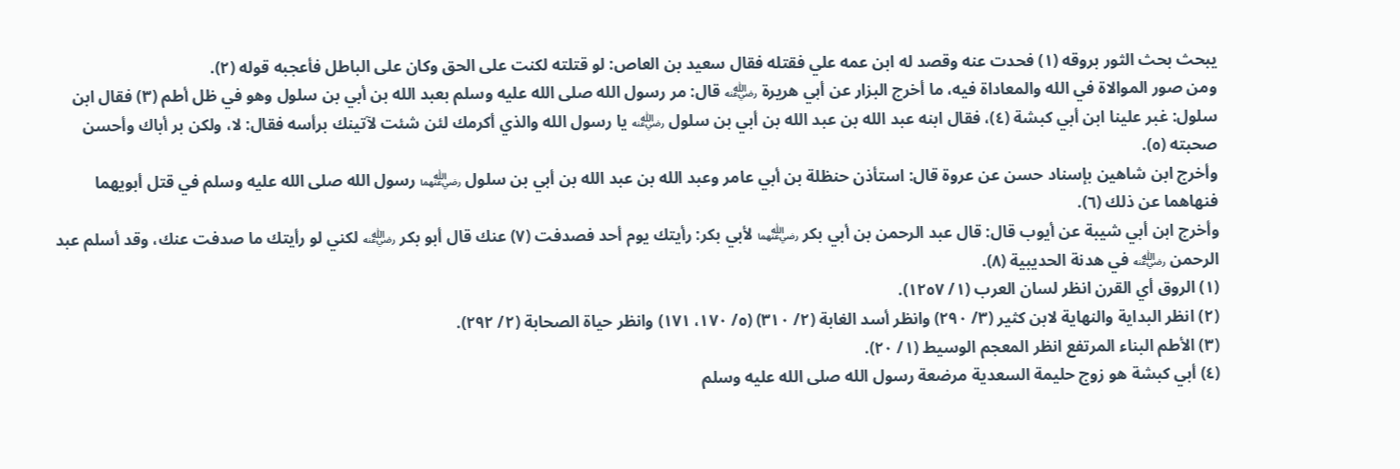يبحث بحث الثور بروقه (١) فحدت عنه وقصد له ابن عمه علي فقتله فقال سعيد بن العاص: لو قتلته لكنت على الحق وكان على الباطل فأعجبه قوله (٢).
ومن صور الموالاة في الله والمعاداة فيه، ما أخرج البزار عن أبي هريرة ﵁ قال: مر رسول الله صلى الله عليه وسلم بعبد الله بن أبي بن سلول وهو في ظل أطم (٣) فقال ابن سلول: غبر علينا ابن أبي كبشة (٤)، فقال ابنه عبد الله بن عبد الله بن أبي بن سلول ﵁ يا رسول الله والذي أكرمك لئن شئت لآتينك برأسه فقال: لا، ولكن بر أباك وأحسن صحبته (٥).
وأخرج ابن شاهين بإسناد حسن عن عروة قال: استأذن حنظلة بن أبي عامر وعبد الله بن عبد الله بن أبي بن سلول ﵄ رسول الله صلى الله عليه وسلم في قتل أبويهما فنهاهما عن ذلك (٦).
وأخرج ابن أبي شيبة عن أيوب قال: قال عبد الرحمن بن أبي بكر ﵄ لأبي بكر: رأيتك يوم أحد فصدفت (٧) عنك قال أبو بكر ﵁ لكني لو رأيتك ما صدفت عنك، وقد أسلم عبد الرحمن ﵁ في هدنة الحديبية (٨).
(١) الروق أي القرن انظر لسان العرب (١/ ١٢٥٧).
(٢) انظر البداية والنهاية لابن كثير (٣/ ٢٩٠) وانظر أسد الغابة (٢/ ٣١٠) (٥/ ١٧٠، ١٧١) وانظر حياة الصحابة (٢/ ٢٩٢).
(٣) الأطم البناء المرتفع انظر المعجم الوسيط (١/ ٢٠).
(٤) أبي كبشة هو زوج حليمة السعدية مرضعة رسول الله صلى الله عليه وسلم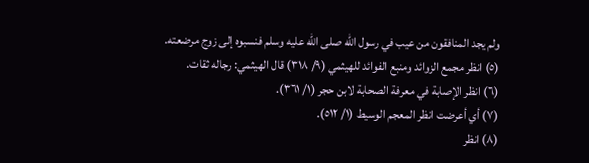ولم يجد المنافقون من عيب في رسول الله صلى الله عليه وسلم فنسبوه إلى زوج مرضعته.
(٥) انظر مجمع الزوائد ومنبع الفوائد للهيثمي (٩/ ٣١٨) قال الهيثمي: رجاله ثقات.
(٦) انظر الإصابة في معرفة الصحابة لابن حجر (١/ ٣٦١).
(٧) أي أعرضت انظر المعجم الوسيط (١/ ٥١٢).
(٨) انظر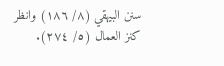سنن البيهقي (٨/ ١٨٦) وانظر كنز العمال (٥/ ٢٧٤).